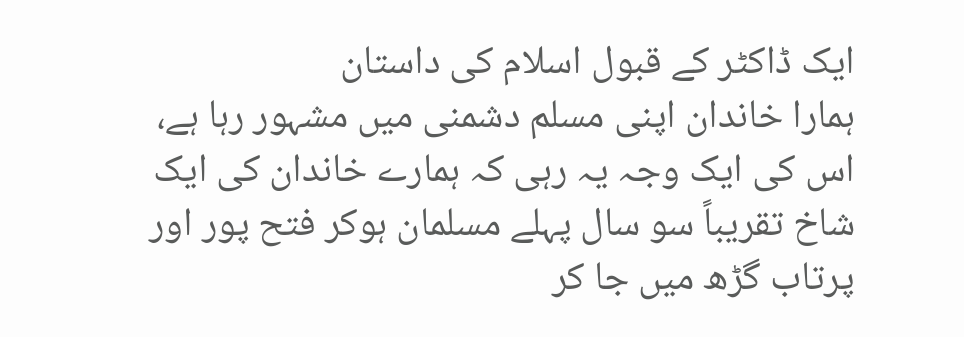ایک ڈاکٹر کے قبول اسلام کی داستان
ہمارا خاندان اپنی مسلم دشمنی میں مشہور رہا ہے، اس کی ایک وجہ یہ رہی کہ ہمارے خاندان کی ایک شاخ تقریباً سو سال پہلے مسلمان ہوکر فتح پور اور پرتاب گڑھ میں جا کر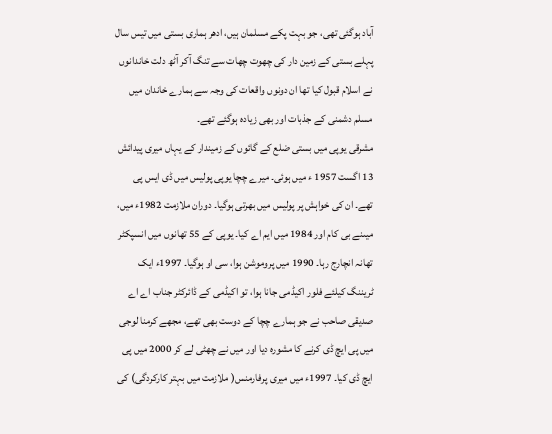آباد ہوگئی تھی، جو بہت پکے مسلمان ہیں، ادھر ہماری بستی میں تیس سال پہلے بستی کے زمین دار کی چھوت چھات سے تنگ آکر آٹھ دلت خاندانوں نے اسلام قبول کیا تھا ان دونوں واقعات کی وجہ سے ہمارے خاندان میں مسلم دشمنی کے جذبات اور بھی زیادہ ہوگئے تھے۔
مشرقی یوپی میں بستی ضلع کے گائوں کے زمیندار کے یہاں میری پیدائش 13 اگست 1957 ء میں ہوئی۔ میرے چچا یوپی پولیس میں ڈی ایس پی تھے۔ ان کی خواہش پر پولیس میں بھرتی ہوگیا۔ دوران ملازمت 1982ء میں، میںنے بی کام اور 1984 میں ایم اے کیا۔ یوپی کے 55 تھانوں میں انسپکٹر تھانہ انچارج رہا۔ 1990 میں پروموشن ہوا، سی او ہوگیا۔ 1997ء ایک ٹریننگ کیلئے فلور اکیڈمی جانا ہوا، تو اکیڈمی کے ڈائرکٹر جناب اے اے صدیقی صاحب نے جو ہمارے چچا کے دوست بھی تھے، مجھے کرمنا لوجی میں پی ایچ ڈی کرنے کا مشورہ دیا اور میں نے چھٹی لے کر 2000 میں پی ایچ ڈی کیا۔ 1997ء میں میری پرفارمنس( ملازمت میں بہتر کارکردگی) کی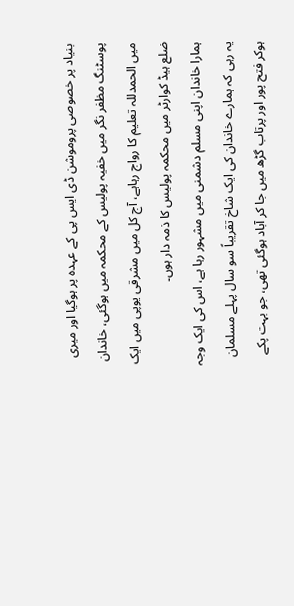بنیاد پر خصوصی پروموشن ڈی ایس پی کے عہدہ پر ہوگیا اور میری پوسٹنگ مظفر نگر میں خفیہ پولیس کے محکمہ میں ہوگئی، خاندان میں الحمدللہ تعلیم کا رواج رہاہے، آج کل میں مشرقی یوپی میں ایک ضلع ہیڈ کوارٹر میں محکمہ پولیس کا ذمہ دار ہوں۔
ہمارا خاندان اپنی مسلم دشمنی میں مشہور رہا ہے، اس کی ایک وجہ یہ رہی کہ ہمارے خاندان کی ایک شاخ تقریباً سو سال پہلے مسلمان ہوکر فتح پور اور پرتاب گڑھ میں جا کر آباد ہوگئی تھی، جو بہت پکے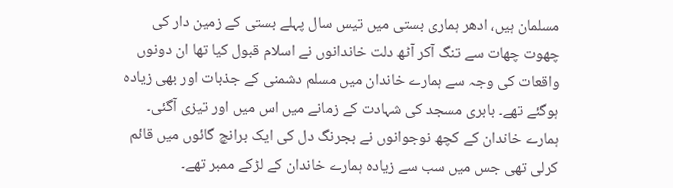مسلمان ہیں، ادھر ہماری بستی میں تیس سال پہلے بستی کے زمین دار کی چھوت چھات سے تنگ آکر آٹھ دلت خاندانوں نے اسلام قبول کیا تھا ان دونوں واقعات کی وجہ سے ہمارے خاندان میں مسلم دشمنی کے جذبات اور بھی زیادہ ہوگئے تھے۔ بابری مسجد کی شہادت کے زمانے میں اس میں اور تیزی آگئی۔ ہمارے خاندان کے کچھ نوجوانوں نے بجرنگ دل کی ایک برانچ گائوں میں قائم کرلی تھی جس میں سب سے زیادہ ہمارے خاندان کے لڑکے ممبر تھے۔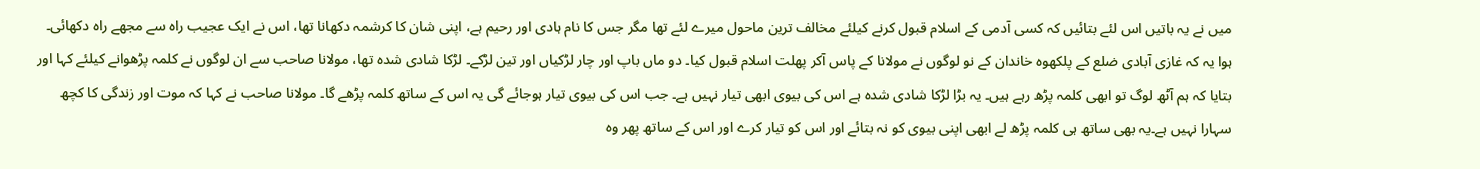میں نے یہ باتیں اس لئے بتائیں کہ کسی آدمی کے اسلام قبول کرنے کیلئے مخالف ترین ماحول میرے لئے تھا مگر جس کا نام ہادی اور رحیم ہے، اپنی شان کا کرشمہ دکھانا تھا، اس نے ایک عجیب راہ سے مجھے راہ دکھائی۔
ہوا یہ کہ غازی آبادی ضلع کے پلکھوہ خاندان کے نو لوگوں نے مولانا کے پاس آکر پھلت اسلام قبول کیا۔ دو ماں باپ اور چار لڑکیاں اور تین لڑکے۔ لڑکا شادی شدہ تھا، مولانا صاحب سے ان لوگوں نے کلمہ پڑھوانے کیلئے کہا اور بتایا کہ ہم آٹھ لوگ تو ابھی کلمہ پڑھ رہے ہیں۔ یہ بڑا لڑکا شادی شدہ ہے اس کی بیوی ابھی تیار نہیں ہے۔ جب اس کی بیوی تیار ہوجائے گی یہ اس کے ساتھ کلمہ پڑھے گا۔ مولانا صاحب نے کہا کہ موت اور زندگی کا کچھ سہارا نہیں ہے۔یہ بھی ساتھ ہی کلمہ پڑھ لے ابھی اپنی بیوی کو نہ بتائے اور اس کو تیار کرے اور اس کے ساتھ پھر وہ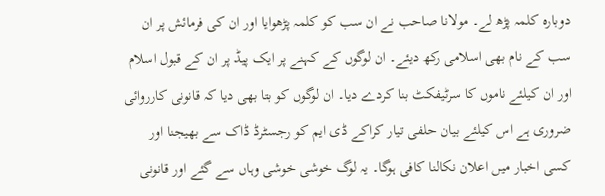دوبارہ کلمہ پڑھ لے۔ مولانا صاحب نے ان سب کو کلمہ پڑھوایا اور ان کی فرمائش پر ان سب کے نام بھی اسلامی رکھ دیئے۔ ان لوگوں کے کہنے پر ایک پیڈ پر ان کے قبول اسلام اور ان کیلئے ناموں کا سرٹیفکٹ بنا کردے دیا۔ ان لوگوں کو بتا بھی دیا کہ قانونی کارروائی ضروری ہے اس کیلئے بیان حلفی تیار کراکے ڈی ایم کو رجسٹرڈ ڈاک سے بھیجنا اور کسی اخبار میں اعلان نکالنا کافی ہوگا۔ یہ لوگ خوشی خوشی وہاں سے گئے اور قانونی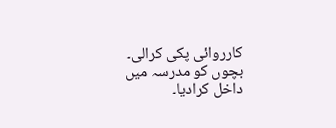کارروائی پکی کرالی۔ بچوں کو مدرسہ میں داخل کرادیا۔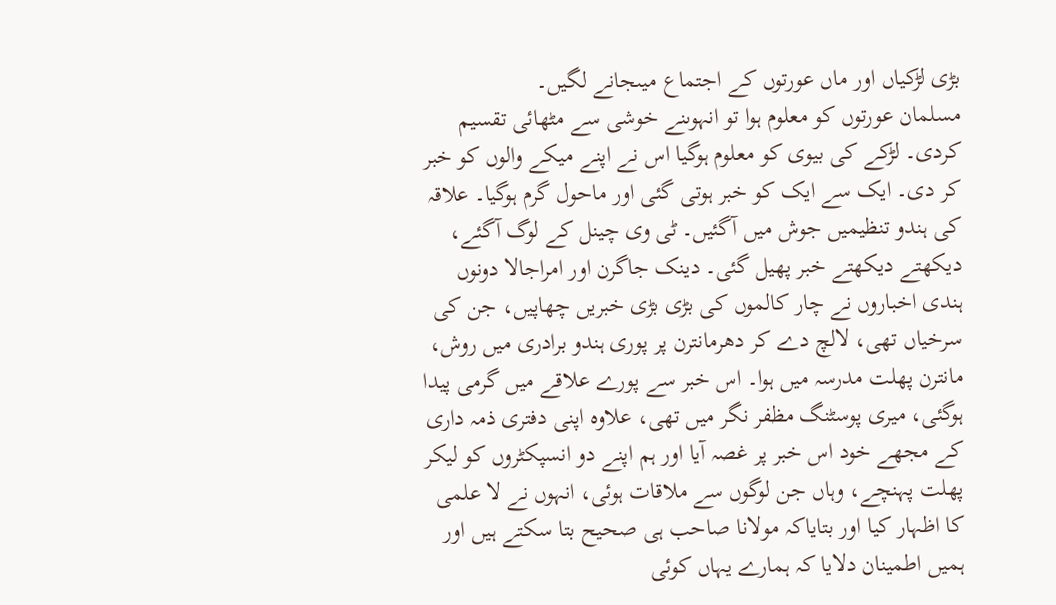بڑی لڑکیاں اور ماں عورتوں کے اجتماع میںجانے لگیں۔
مسلمان عورتوں کو معلوم ہوا تو انہوںنے خوشی سے مٹھائی تقسیم کردی۔ لڑکے کی بیوی کو معلوم ہوگیا اس نے اپنے میکے والوں کو خبر کر دی۔ ایک سے ایک کو خبر ہوتی گئی اور ماحول گرم ہوگیا۔ علاقہ کی ہندو تنظیمیں جوش میں آگئیں۔ ٹی وی چینل کے لوگ آگئے، دیکھتے دیکھتے خبر پھیل گئی۔ دینک جاگرن اور امراجالا دونوں ہندی اخباروں نے چار کالموں کی بڑی بڑی خبریں چھاپیں، جن کی سرخیاں تھی، لالچ دے کر دھرمانترن پر پوری ہندو برادری میں روش، مانترن پھلت مدرسہ میں ہوا۔ اس خبر سے پورے علاقے میں گرمی پیدا ہوگئی، میری پوسٹنگ مظفر نگر میں تھی، علاوہ اپنی دفتری ذمہ داری کے مجھے خود اس خبر پر غصہ آیا اور ہم اپنے دو انسپکٹروں کو لیکر پھلت پہنچے، وہاں جن لوگوں سے ملاقات ہوئی، انہوں نے لا علمی کا اظہار کیا اور بتایاکہ مولانا صاحب ہی صحیح بتا سکتے ہیں اور ہمیں اطمینان دلایا کہ ہمارے یہاں کوئی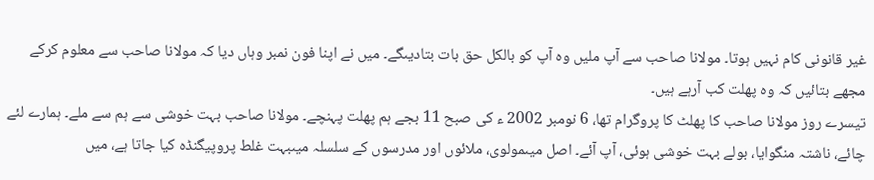غیر قانونی کام نہیں ہوتا۔ مولانا صاحب سے آپ ملیں وہ آپ کو بالکل حق بات بتادیںگے۔ میں نے اپنا فون نمبر وہاں دیا کہ مولانا صاحب سے معلوم کرکے مجھے بتائیں کہ وہ پھلت کب آرہے ہیں۔
تیسرے روز مولانا صاحب کا پھلٹ کا پروگرام تھا، 6 نومبر 2002 ء کی صبح 11 بجے ہم پھلت پہنچے۔ مولانا صاحب بہت خوشی سے ہم سے ملے۔ ہمارے لئے چائے، ناشتہ منگوایا، بولے بہت خوشی ہوئی، آپ آئے۔ اصل میںمولوی، ملائوں اور مدرسوں کے سلسلہ میںبہت غلط پروپیگنڈہ کیا جاتا ہے، میں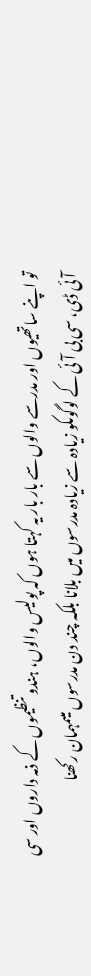تو اپنے ساتھیوں اور مدرسے والوں سے بار بار یہ کہتا ہوں کہ پولیس والوں، ہندو تنظیموں کے ذمہ داروں اور سی آئی ڈی، سی بی آئی کے لوگوںکو زیادہ سے زیادہ مدرسوں میں بلانا بلکہ چند دن مدرسوں میںمہمان رکھنا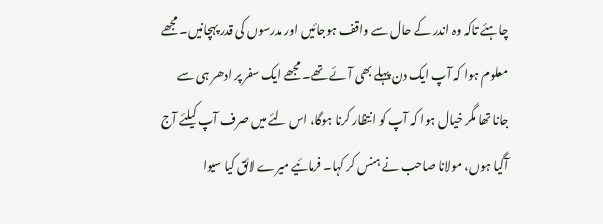چاہئے تاکہ وہ اندر کے حال سے واقف ہوجائیں اور مدرسوں کی قدر پہچانیں۔ مجھے معلوم ہوا کہ آپ ایک دن پہلے بھی آئے تھے۔ مجھے ایک سفر پر ادھر ہی سے جانا تھا مگر خیال ہوا کہ آپ کو انتظار کرنا ہوگا، اس لئے میں صرف آپ کیلئے آج آگیا ہوں، مولانا صاحب نے ہنس کر کہا۔ فرمائیے میرے لائق کیا سیوا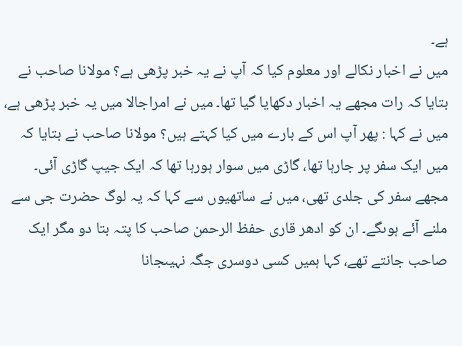ہے۔
میں نے اخبار نکالے اور معلوم کیا کہ آپ نے یہ خبر پڑھی ہے؟ مولانا صاحب نے بتایا کہ رات مجھے یہ اخبار دکھایا گیا تھا۔ میں نے امراجالا میں یہ خبر پڑھی ہے، میں نے کہا : پھر آپ اس کے بارے میں کیا کہتے ہیں؟ مولانا صاحب نے بتایا کہ میں ایک سفر پر جارہا تھا، گاڑی میں سوار ہورہا تھا کہ ایک جیپ گاڑی آئی۔ مجھے سفر کی جلدی تھی، میں نے ساتھیوں سے کہا کہ یہ لوگ حضرت جی سے ملنے آئے ہوںگے۔ ان کو ادھر قاری حفظ الرحمن صاحب کا پتہ بتا دو مگر ایک صاحب جانتے تھے، کہا ہمیں کسی دوسری جگہ نہیںجانا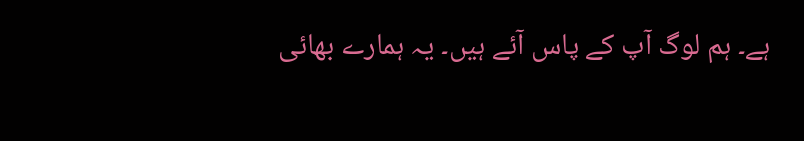ہے۔ ہم لوگ آپ کے پاس آئے ہیں۔ یہ ہمارے بھائی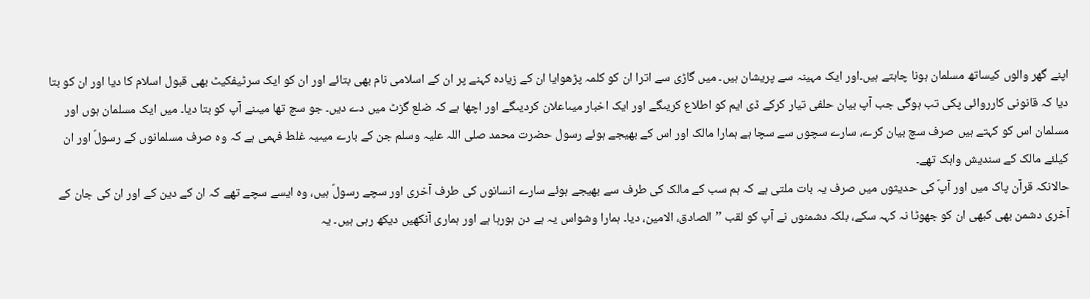اپنے گھر والوں کیساتھ مسلمان ہونا چاہتے ہیں۔اور ایک مہینہ سے پریشان ہیں۔ میں گاڑی سے اترا ان کو کلمہ پڑھوایا ان کے زیادہ کہنے پر ان کے اسلامی نام بھی بتائے اور ان کو ایک سرٹیفکیٹ بھی قبول اسلام کا دیا اور ان کو بتا دیا کہ قانونی کارروائی پکی تب ہوگی جب آپ بیان حلفی تیار کرکے ڈی ایم کو اطلاع کریںگے اور ایک اخبار میںاعلان کردیںگے اور اچھا ہے کہ ضلع گزٹ میں دے دیں۔ جو سچ تھا میںنے آپ کو بتا دیا۔ میں ایک مسلمان ہوں اور مسلمان اس کو کہتے ہیں صرف سچ بیان کرے، سارے سچوں سے سچا ہے ہمارا مالک اور اس کے بھیجے ہوئے رسول حضرت محمد صلی اللہ علیہ وسلم جن کے بارے میںیہ غلط فہمی ہے کہ وہ صرف مسلمانوں کے رسولؐ اور ان کیلئے مالک کے سندیش واہک تھے۔
حالانکہ قرآن پاک میں اور آپؐ کی حدیثوں میں صرف یہ بات ملتی ہے کہ ہم سب کے مالک کی طرف سے بھیجے ہوئے سارے انسانوں کی طرف آخری اور سچے رسولؐ ہیں، وہ ایسے سچے تھے کہ ان کے دین کے اور ان کی جان کے آخری دشمن بھی کبھی ان کو جھوٹا نہ کہہ سکے، بلکہ دشمنوں نے آپ کو لقب ’’الصادق، الامین، دیا۔ ہمارا وشواس یہ ہے دن ہورہا ہے اور ہماری آنکھیں دیکھ رہی ہیں۔ یہ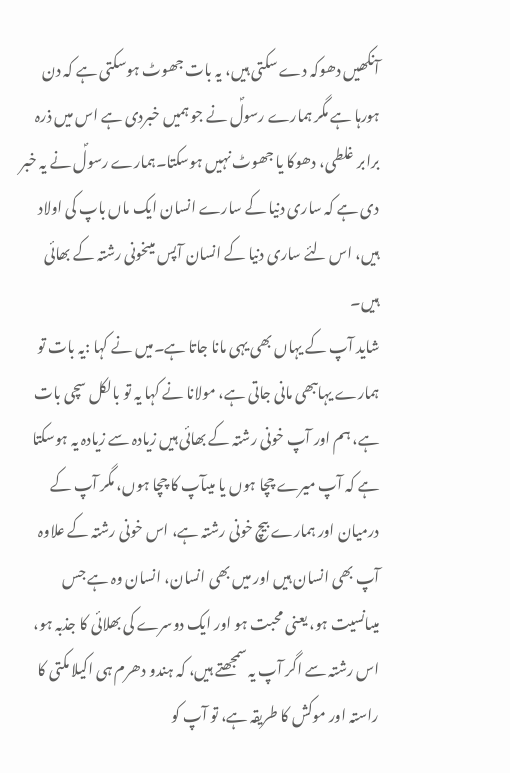آنکھیں دھوکہ دے سکتی ہیں، یہ بات جھوٹ ہوسکتی ہے کہ دن ہورہا ہے مگر ہمارے رسولؐ نے جو ہمیں خبردی ہے اس میں ذرہ برابر غلطی، دھوکا یا جھوٹ نہیں ہوسکتا۔ہمارے رسولؐ نے یہ خبر دی ہے کہ ساری دنیا کے سارے انسان ایک ماں باپ کی اولاد ہیں، اس لئے ساری دنیا کے انسان آپس میںخونی رشتہ کے بھائی ہیں۔
شاید آپ کے یہاں بھی یہی مانا جاتا ہے۔میں نے کہا :یہ بات تو ہمارے یہاںبھی مانی جاتی ہے، مولانا نے کہا یہ تو بالکل سچی بات ہے، ہم اور آپ خونی رشتہ کے بھائی ہیں زیادہ سے زیادہ یہ ہوسکتا ہے کہ آپ میرے چچا ہوں یا میںآپ کا چچا ہوں، مگر آپ کے درمیان اور ہمارے بیچ خونی رشتہ ہے، اس خونی رشتہ کے علاوہ آپ بھی انسان ہیں اور میں بھی انسان، انسان وہ ہے جس میںانسیت ہو، یعنی محبت ہو اور ایک دوسرے کی بھلائی کا جذبہ ہو، اس رشتہ سے اگر آپ یہ سمجھتے ہیں، کہ ہندو دھرم ہی اکیلا مکتی کا راستہ اور موکش کا طریقہ ہے، تو آپ کو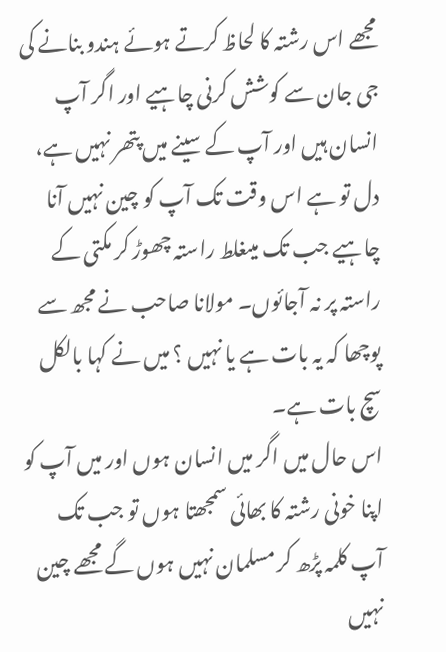مجھے اس رشتہ کا لحاظ کرتے ہوئے ہندو بنانے کی جی جان سے کوشش کرنی چاہیے اور اگر آپ انسان ہیں اور آپ کے سینے میں پتھر نہیں ہے، دل تو ہے اس وقت تک آپ کو چین نہیں آنا چاہیے جب تک میںغلط راستہ چھوڑ کر مکتی کے راستہ پر نہ آجائوں۔ مولانا صاحب نے مجھ سے پوچھا کہ یہ بات ہے یا نہیں ؟ میں نے کہا بالکل سچ بات ہے۔
اس حال میں اگر میں انسان ہوں اور میں آپ کو اپنا خونی رشتہ کا بھائی سمجھتا ہوں تو جب تک آپ کلمہ پڑھ کر مسلمان نہیں ہوں گے مجھے چین نہیں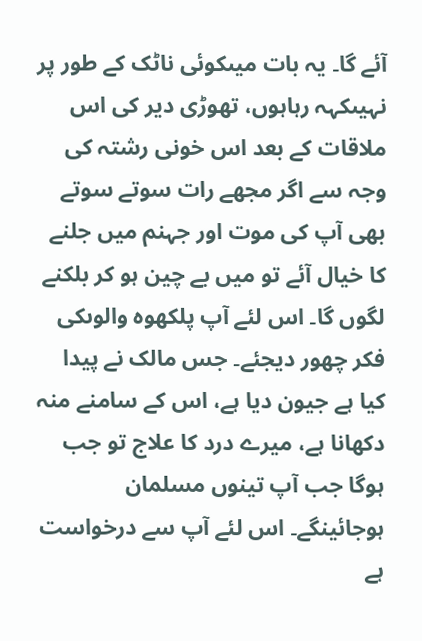آئے گا۔ یہ بات میںکوئی ناٹک کے طور پر نہیںکہہ رہاہوں، تھوڑی دیر کی اس ملاقات کے بعد اس خونی رشتہ کی وجہ سے اگر مجھے رات سوتے سوتے بھی آپ کی موت اور جہنم میں جلنے کا خیال آئے تو میں بے چین ہو کر بلکنے لگوں گا۔ اس لئے آپ پلکھوہ والوںکی فکر چھور دیجئے۔ جس مالک نے پیدا کیا ہے جیون دیا ہے، اس کے سامنے منہ دکھانا ہے، میرے درد کا علاج تو جب ہوگا جب آپ تینوں مسلمان ہوجائینگے۔ اس لئے آپ سے درخواست ہے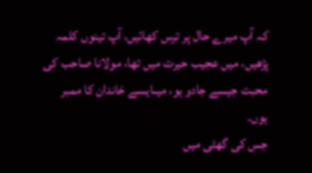کہ آپ میرے حال پر ترس کھائیں، آپ تینوں کلمہ پڑھیں، میں عجیب حیرت میں تھا، مولانا صاحب کی محبت جیسے جادو ہو، میںایسے خاندان کا ممبر ہوں۔
جس کی گھٹی میں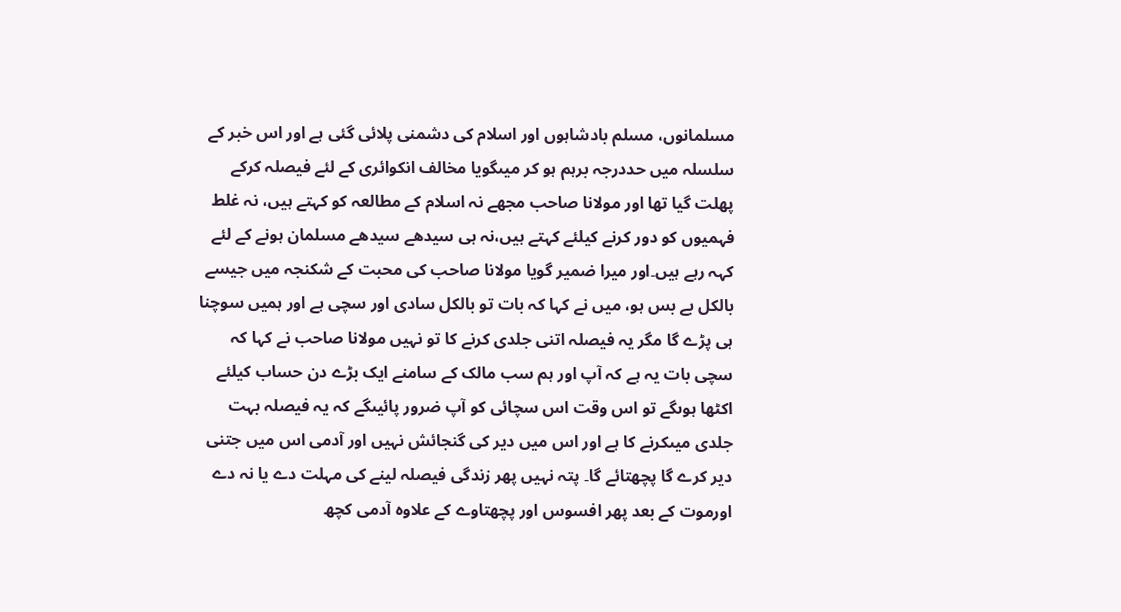مسلمانوں، مسلم بادشاہوں اور اسلام کی دشمنی پلائی گئی ہے اور اس خبر کے سلسلہ میں حددرجہ برہم ہو کر میںگویا مخالف انکوائری کے لئے فیصلہ کرکے پھلت گیا تھا اور مولانا صاحب مجھے نہ اسلام کے مطالعہ کو کہتے ہیں، نہ غلط فہمیوں کو دور کرنے کیلئے کہتے ہیں،نہ ہی سیدھے سیدھے مسلمان ہونے کے لئے کہہ رہے ہیں۔اور میرا ضمیر گویا مولانا صاحب کی محبت کے شکنجہ میں جیسے بالکل بے بس ہو، میں نے کہا کہ بات تو بالکل سادی اور سچی ہے اور ہمیں سوچنا ہی پڑے گا مگر یہ فیصلہ اتنی جلدی کرنے کا تو نہیں مولانا صاحب نے کہا کہ سچی بات یہ ہے کہ آپ اور ہم سب مالک کے سامنے ایک بڑے دن حساب کیلئے اکٹھا ہوںگے تو اس وقت اس سچائی کو آپ ضرور پائیںگے کہ یہ فیصلہ بہت جلدی میںکرنے کا ہے اور اس میں دیر کی گنجائش نہیں اور آدمی اس میں جتنی دیر کرے گا پچھتائے گا۔ پتہ نہیں پھر زندگی فیصلہ لینے کی مہلت دے یا نہ دے اورموت کے بعد پھر افسوس اور پچھتاوے کے علاوہ آدمی کچھ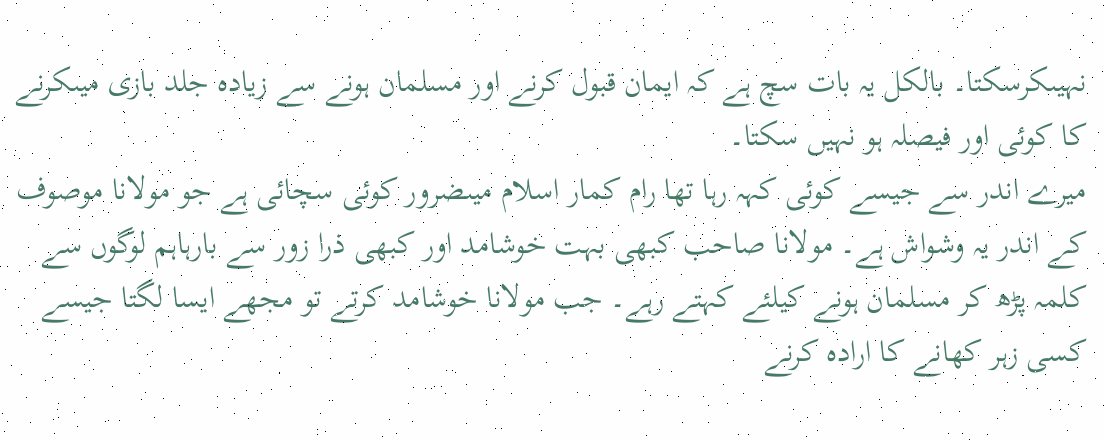نہیںکرسکتا۔ بالکل یہ بات سچ ہے کہ ایمان قبول کرنے اور مسلمان ہونے سے زیادہ جلد بازی میںکرنے کا کوئی اور فیصلہ ہو نہیں سکتا۔
میرے اندر سے جیسے کوئی کہہ رہا تھا رام کمار اسلام میںضرور کوئی سچائی ہے جو مولانا موصوف کے اندر یہ وشواش ہے۔ مولانا صاحب کبھی بہت خوشامد اور کبھی ذرا زور سے بارہاہم لوگوں سے کلمہ پڑھ کر مسلمان ہونے کیلئے کہتے رہے۔ جب مولانا خوشامد کرتے تو مجھے ایسا لگتا جیسے کسی زہر کھانے کا ارادہ کرنے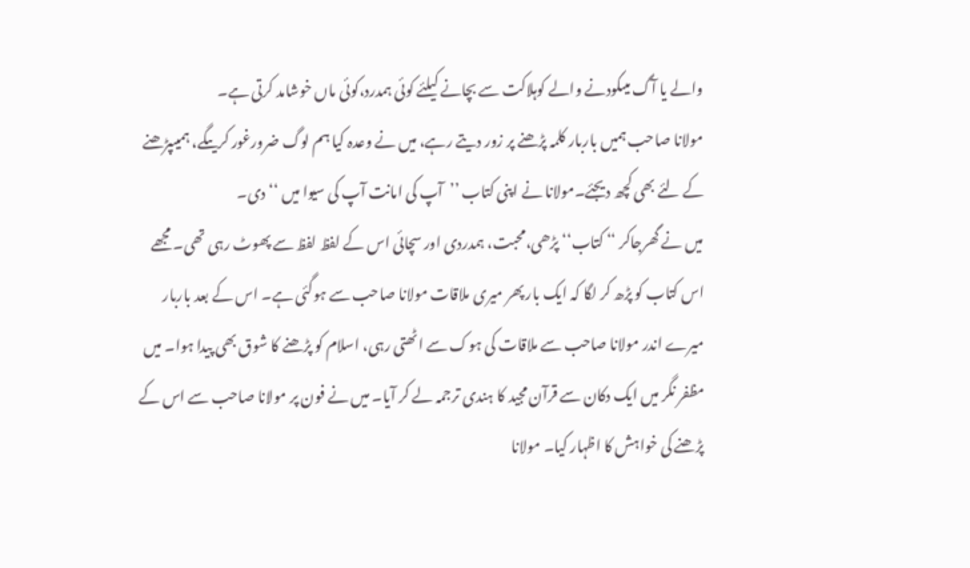والے یا آگ میںکودنے والے کوہلاکت سے بچانے کیلئے کوئی ہمدرد،کوئی ماں خوشامد کرتی ہے۔
مولانا صاحب ہمیں باربار کلمہ پڑھنے پر زور دیتے رہے، میں نے وعدہ کیا ہم لوگ ضرورغور کریںگے، ہمیںپڑھنے کے لئے بھی کچھ دیجئے۔مولانا نے اپنی کتاب ’’آپ کی امانت آپ کی سیوا میں ‘‘ دی۔
میں نے گھرجاکر ‘‘ کتاب‘‘ پڑھی،محبت، ہمدردی اور سچائی اس کے لفظ لفظ سے پھوٹ رہی تھی۔ مجھے اس کتاب کو پڑھ کر لگا کہ ایک بار پھر میری ملاقات مولانا صاحب سے ہوگئی ہے۔ اس کے بعد باربار میرے اندر مولانا صاحب سے ملاقات کی ہوک سے اٹھتی رہی، اسلام کو پڑھنے کا شوق بھی پیدا ہوا۔ میں مظفر نگر میں ایک دکان سے قرآن مجید کا ہندی ترجمہ لے کر آیا۔ میں نے فون پر مولانا صاحب سے اس کے پڑھنے کی خواہش کا اظہار کیا۔ مولانا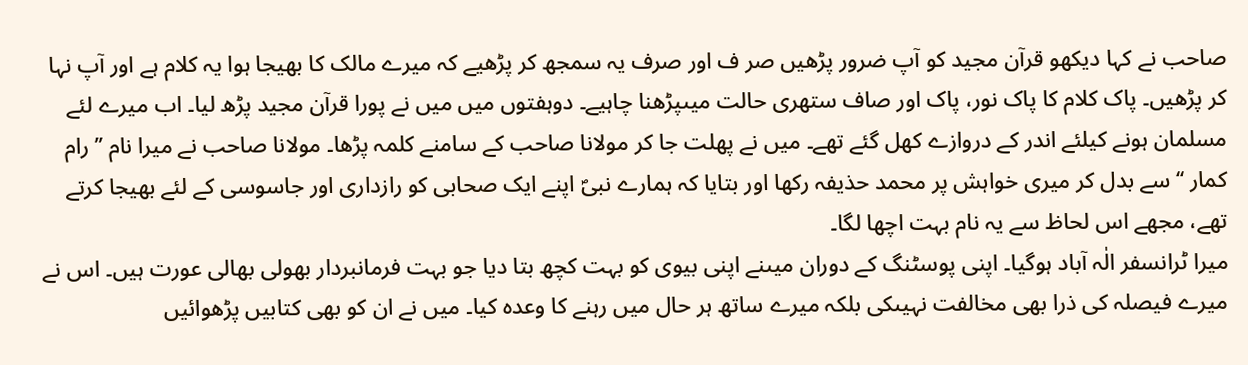صاحب نے کہا دیکھو قرآن مجید کو آپ ضرور پڑھیں صر ف اور صرف یہ سمجھ کر پڑھیے کہ میرے مالک کا بھیجا ہوا یہ کلام ہے اور آپ نہا کر پڑھیں۔ پاک کلام کا پاک نور، پاک اور صاف ستھری حالت میںپڑھنا چاہیے۔ دوہفتوں میں میں نے پورا قرآن مجید پڑھ لیا۔ اب میرے لئے مسلمان ہونے کیلئے اندر کے دروازے کھل گئے تھے۔ میں نے پھلت جا کر مولانا صاحب کے سامنے کلمہ پڑھا۔ مولانا صاحب نے میرا نام ’’ رام کمار ‘‘ سے بدل کر میری خواہش پر محمد حذیفہ رکھا اور بتایا کہ ہمارے نبیؐ اپنے ایک صحابی کو رازداری اور جاسوسی کے لئے بھیجا کرتے تھے، مجھے اس لحاظ سے یہ نام بہت اچھا لگا۔
میرا ٹرانسفر الٰہ آباد ہوگیا۔ اپنی پوسٹنگ کے دوران میںنے اپنی بیوی کو بہت کچھ بتا دیا جو بہت فرمانبردار بھولی بھالی عورت ہیں۔ اس نے میرے فیصلہ کی ذرا بھی مخالفت نہیںکی بلکہ میرے ساتھ ہر حال میں رہنے کا وعدہ کیا۔ میں نے ان کو بھی کتابیں پڑھوائیں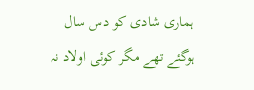ہماری شادی کو دس سال ہوگئے تھے مگر کوئی اولاد نہ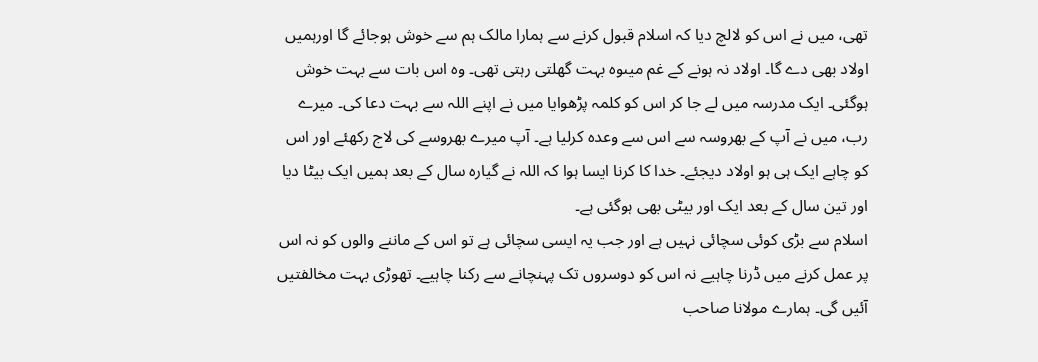تھی، میں نے اس کو لالچ دیا کہ اسلام قبول کرنے سے ہمارا مالک ہم سے خوش ہوجائے گا اورہمیں اولاد بھی دے گا۔ اولاد نہ ہونے کے غم میںوہ بہت گھلتی رہتی تھی۔ وہ اس بات سے بہت خوش ہوگئی۔ ایک مدرسہ میں لے جا کر اس کو کلمہ پڑھوایا میں نے اپنے اللہ سے بہت دعا کی۔ میرے رب، میں نے آپ کے بھروسہ سے اس سے وعدہ کرلیا ہے۔ آپ میرے بھروسے کی لاج رکھئے اور اس کو چاہے ایک ہی ہو اولاد دیجئے۔ خدا کا کرنا ایسا ہوا کہ اللہ نے گیارہ سال کے بعد ہمیں ایک بیٹا دیا اور تین سال کے بعد ایک اور بیٹی بھی ہوگئی ہے۔
اسلام سے بڑی کوئی سچائی نہیں ہے اور جب یہ ایسی سچائی ہے تو اس کے ماننے والوں کو نہ اس پر عمل کرنے میں ڈرنا چاہیے نہ اس کو دوسروں تک پہنچانے سے رکنا چاہیے۔ تھوڑی بہت مخالفتیں آئیں گی۔ ہمارے مولانا صاحب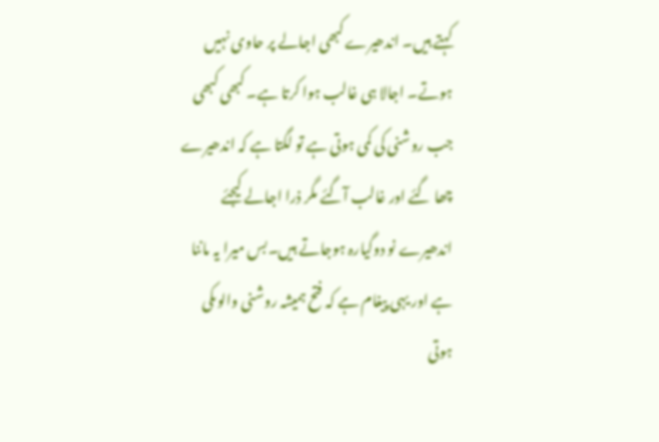کہتے ہیں۔ اندھیرے کبھی اجالے پر حاوی نہیں ہوتے۔ اجالا ہی غالب ہوا کرتا ہے۔ کبھی کبھی جب روشنی کی کمی ہوتی ہے تو لگتا ہے کہ اندھیرے چھا گئے اور غالب آگئے مگر ذرا اجالے کیجئے اندھیرے نو دوگیارہ ہوجاتے ہیں۔بس میرا یہ ماننا ہے اور یہی پیغام ہے کہ فتح ہمیشہ روشنی والوںکی ہوتی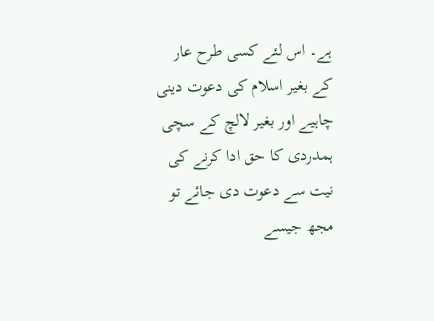ہے۔ اس لئے کسی طرح عار کے بغیر اسلام کی دعوت دینی چاہیے اور بغیر لالچ کے سچی ہمدردی کا حق ادا کرنے کی نیت سے دعوت دی جائے تو مجھ جیسے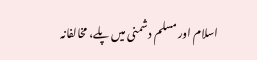اسلام اور مسلم دشمنی میں پلے، مخالفانہ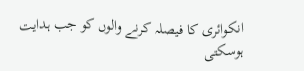انکوائری کا فیصلہ کرنے والوں کو جب ہدایت ہوسکتی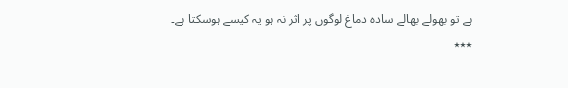ہے تو بھولے بھالے سادہ دماغ لوگوں پر اثر نہ ہو یہ کیسے ہوسکتا ہے۔
٭٭٭